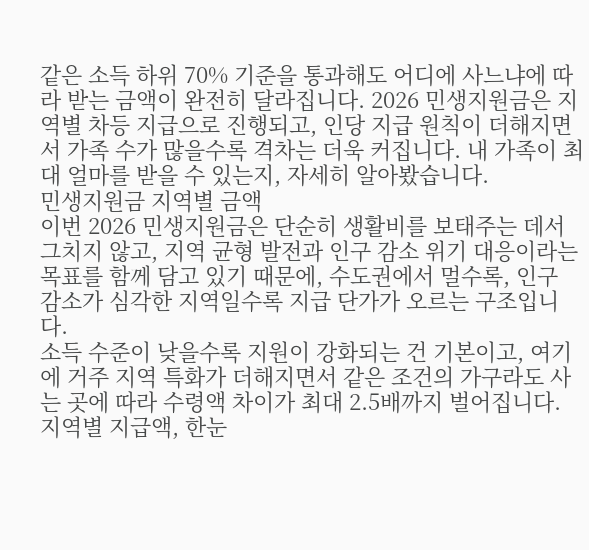같은 소득 하위 70% 기준을 통과해도 어디에 사느냐에 따라 받는 금액이 완전히 달라집니다. 2026 민생지원금은 지역별 차등 지급으로 진행되고, 인당 지급 원칙이 더해지면서 가족 수가 많을수록 격차는 더욱 커집니다. 내 가족이 최대 얼마를 받을 수 있는지, 자세히 알아봤습니다.
민생지원금 지역별 금액
이번 2026 민생지원금은 단순히 생활비를 보태주는 데서 그치지 않고, 지역 균형 발전과 인구 감소 위기 대응이라는 목표를 함께 담고 있기 때문에, 수도권에서 멀수록, 인구 감소가 심각한 지역일수록 지급 단가가 오르는 구조입니다.
소득 수준이 낮을수록 지원이 강화되는 건 기본이고, 여기에 거주 지역 특화가 더해지면서 같은 조건의 가구라도 사는 곳에 따라 수령액 차이가 최대 2.5배까지 벌어집니다.
지역별 지급액, 한눈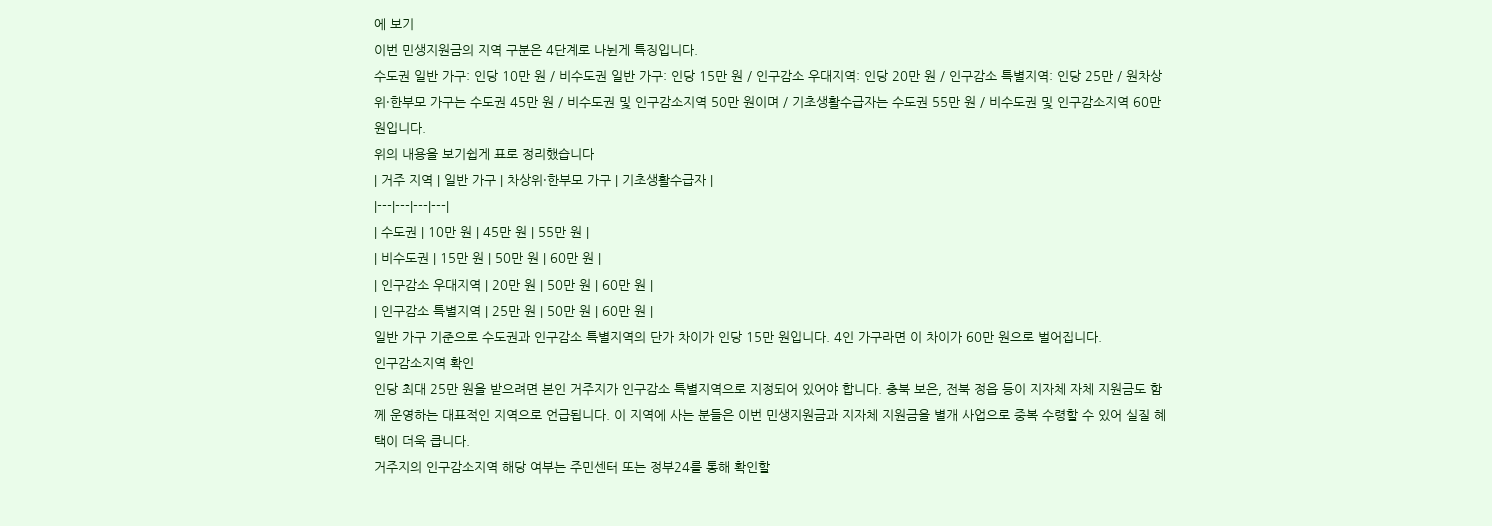에 보기
이번 민생지원금의 지역 구분은 4단계로 나뉜게 특징입니다.
수도권 일반 가구: 인당 10만 원 / 비수도권 일반 가구: 인당 15만 원 / 인구감소 우대지역: 인당 20만 원 / 인구감소 특별지역: 인당 25만 / 원차상위·한부모 가구는 수도권 45만 원 / 비수도권 및 인구감소지역 50만 원이며 / 기초생활수급자는 수도권 55만 원 / 비수도권 및 인구감소지역 60만 원입니다.
위의 내용을 보기쉽게 표로 정리했습니다
| 거주 지역 | 일반 가구 | 차상위·한부모 가구 | 기초생활수급자 |
|---|---|---|---|
| 수도권 | 10만 원 | 45만 원 | 55만 원 |
| 비수도권 | 15만 원 | 50만 원 | 60만 원 |
| 인구감소 우대지역 | 20만 원 | 50만 원 | 60만 원 |
| 인구감소 특별지역 | 25만 원 | 50만 원 | 60만 원 |
일반 가구 기준으로 수도권과 인구감소 특별지역의 단가 차이가 인당 15만 원입니다. 4인 가구라면 이 차이가 60만 원으로 벌어집니다.
인구감소지역 확인
인당 최대 25만 원을 받으려면 본인 거주지가 인구감소 특별지역으로 지정되어 있어야 합니다. 충북 보은, 전북 정읍 등이 지자체 자체 지원금도 함께 운영하는 대표적인 지역으로 언급됩니다. 이 지역에 사는 분들은 이번 민생지원금과 지자체 지원금을 별개 사업으로 중복 수령할 수 있어 실질 혜택이 더욱 큽니다.
거주지의 인구감소지역 해당 여부는 주민센터 또는 정부24를 통해 확인할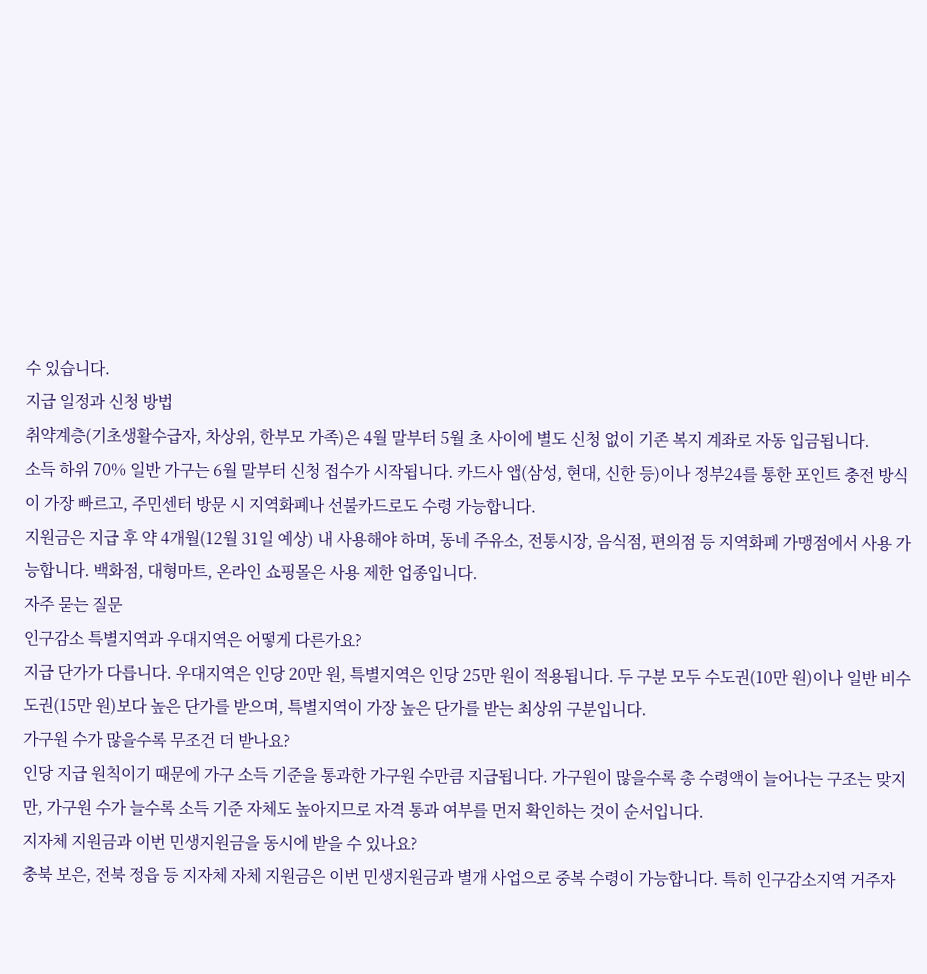수 있습니다.
지급 일정과 신청 방법
취약계층(기초생활수급자, 차상위, 한부모 가족)은 4월 말부터 5월 초 사이에 별도 신청 없이 기존 복지 계좌로 자동 입금됩니다.
소득 하위 70% 일반 가구는 6월 말부터 신청 접수가 시작됩니다. 카드사 앱(삼성, 현대, 신한 등)이나 정부24를 통한 포인트 충전 방식이 가장 빠르고, 주민센터 방문 시 지역화폐나 선불카드로도 수령 가능합니다.
지원금은 지급 후 약 4개월(12월 31일 예상) 내 사용해야 하며, 동네 주유소, 전통시장, 음식점, 편의점 등 지역화폐 가맹점에서 사용 가능합니다. 백화점, 대형마트, 온라인 쇼핑몰은 사용 제한 업종입니다.
자주 묻는 질문
인구감소 특별지역과 우대지역은 어떻게 다른가요?
지급 단가가 다릅니다. 우대지역은 인당 20만 원, 특별지역은 인당 25만 원이 적용됩니다. 두 구분 모두 수도권(10만 원)이나 일반 비수도권(15만 원)보다 높은 단가를 받으며, 특별지역이 가장 높은 단가를 받는 최상위 구분입니다.
가구원 수가 많을수록 무조건 더 받나요?
인당 지급 원칙이기 때문에 가구 소득 기준을 통과한 가구원 수만큼 지급됩니다. 가구원이 많을수록 총 수령액이 늘어나는 구조는 맞지만, 가구원 수가 늘수록 소득 기준 자체도 높아지므로 자격 통과 여부를 먼저 확인하는 것이 순서입니다.
지자체 지원금과 이번 민생지원금을 동시에 받을 수 있나요?
충북 보은, 전북 정읍 등 지자체 자체 지원금은 이번 민생지원금과 별개 사업으로 중복 수령이 가능합니다. 특히 인구감소지역 거주자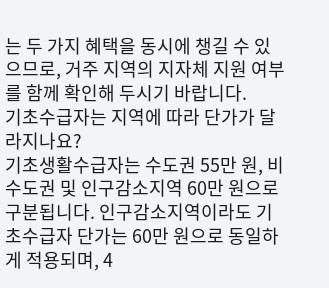는 두 가지 혜택을 동시에 챙길 수 있으므로, 거주 지역의 지자체 지원 여부를 함께 확인해 두시기 바랍니다.
기초수급자는 지역에 따라 단가가 달라지나요?
기초생활수급자는 수도권 55만 원, 비수도권 및 인구감소지역 60만 원으로 구분됩니다. 인구감소지역이라도 기초수급자 단가는 60만 원으로 동일하게 적용되며, 4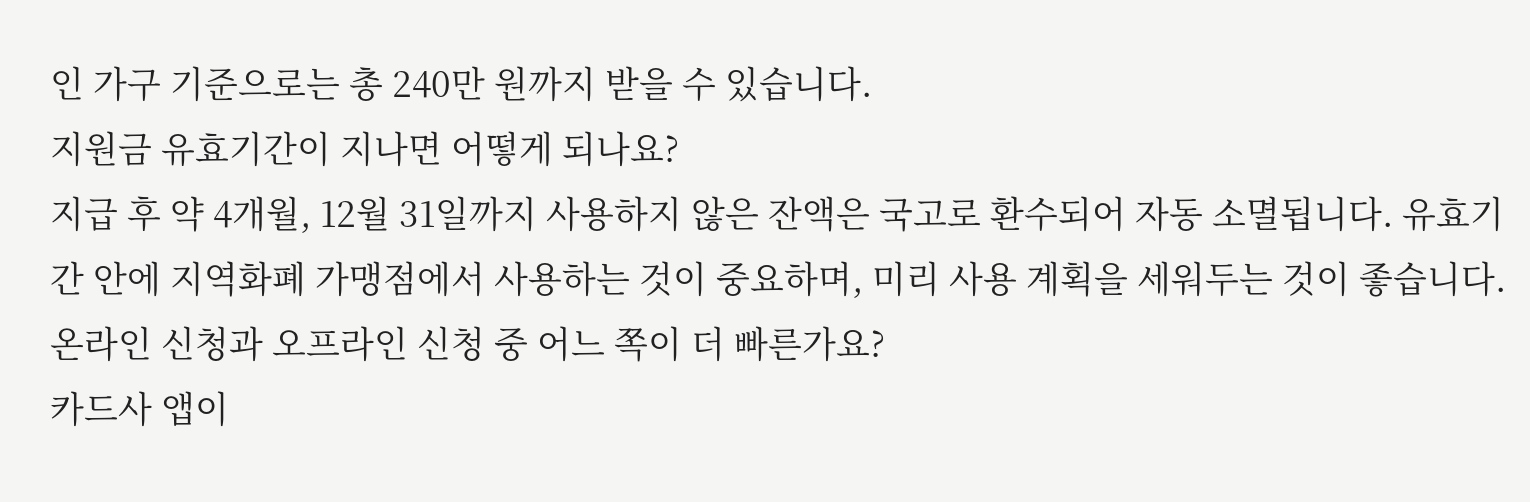인 가구 기준으로는 총 240만 원까지 받을 수 있습니다.
지원금 유효기간이 지나면 어떻게 되나요?
지급 후 약 4개월, 12월 31일까지 사용하지 않은 잔액은 국고로 환수되어 자동 소멸됩니다. 유효기간 안에 지역화폐 가맹점에서 사용하는 것이 중요하며, 미리 사용 계획을 세워두는 것이 좋습니다.
온라인 신청과 오프라인 신청 중 어느 쪽이 더 빠른가요?
카드사 앱이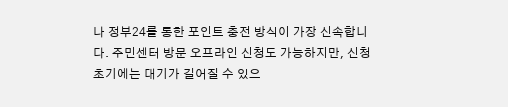나 정부24를 통한 포인트 충전 방식이 가장 신속합니다. 주민센터 방문 오프라인 신청도 가능하지만, 신청 초기에는 대기가 길어질 수 있으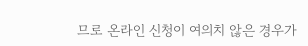므로 온라인 신청이 여의치 않은 경우가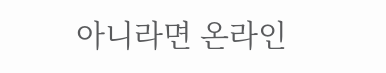아니라면 온라인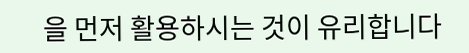을 먼저 활용하시는 것이 유리합니다